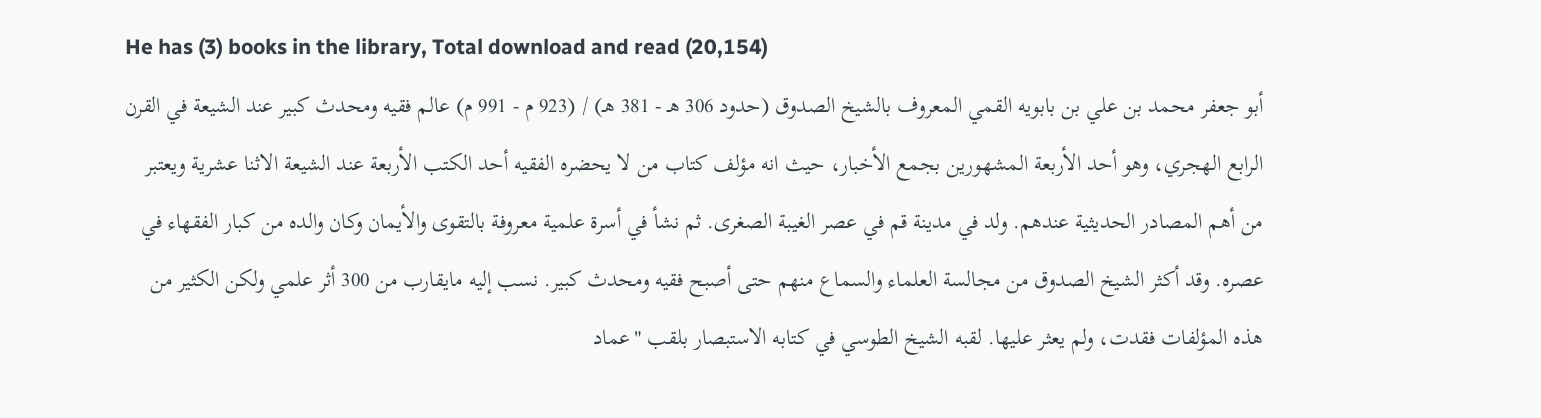He has (3) books in the library, Total download and read (20,154)
أبو جعفر محمد بن علي بن بابويه القمي المعروف بالشيخ الصدوق (حدود 306 هـ - 381 هـ) / (923 م - 991 م) عالم فقيه ومحدث كبير عند الشيعة في القرن الرابع الهجري، وهو أحد الأربعة المشهورين بجمع الأخبار، حيث انه مؤلف كتاب من لا يحضره الفقيه أحد الكتب الأربعة عند الشيعة الاثنا عشرية ويعتبر من أهم المصادر الحديثية عندهم. ولد في مدينة قم في عصر الغيبة الصغرى. ثم نشأ في أسرة علمية معروفة بالتقوى والأيمان وكان والده من كبار الفقهاء في عصره. وقد أكثر الشيخ الصدوق من مجالسة العلماء والسماع منهم حتى أصبح فقيه ومحدث كبير. نسب إليه مايقارب من 300 أثر علمي ولكن الكثير من هذه المؤلفات فقدت، ولم يعثر عليها. لقبه الشيخ الطوسي في كتابه الاستبصار بلقب "عماد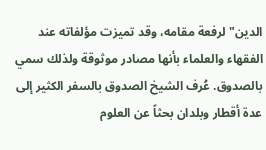الدين" لرفعة مقامه، وقد تميزت مؤلفاته عند الفقهاء والعلماء بأنها مصادر موثوقة ولذلك سمي بالصدوق. عُرف الشيخ الصدوق بالسفر الكثير إلى عدة أقطار وبلدان بحثاً عن العلوم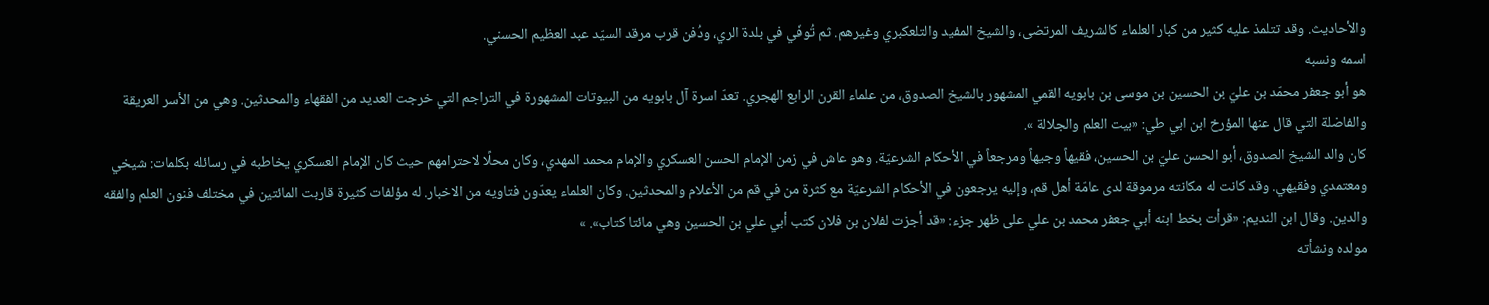والأحاديث. وقد تتلمذ عليه كثير من كبار العلماء كالشريف المرتضى، والشيخ المفيد والتلعكبري وغيرهم. ثم تُوفّي في بلدة الري، ودُفن قرب مرقد السيّد عبد العظيم الحسني.
اسمه ونسبه
هو أبو جعفر محمّد بن عليّ بن الحسين بن موسى بن بابويه القمي المشهور بالشيخ الصدوق، من علماء القرن الرابع الهجري. تعدّ اسرة آل بابويه من البيوتات المشهورة في التراجم التي خرجت العديد من الفقهاء والمحدثين. وهي من الأسر العريقة والفاضلة التي قال عنها المؤرخ ابن ابي طي: «بيت العلم والجلالة ».
كان والد الشيخ الصدوق، أبو الحسن عليّ بن الحسين، فقيهاً وجيهاً ومرجعاً في الأحكام الشرعيّة. وهو عاش في زمن الإمام الحسن العسكري والإمام محمد المهدي، وكان محلًا لاحترامهم حيث كان الإمام العسكري يخاطبه في رسائله بكلمات: شيخي ومعتمدي وفقيهي. وقد كانت له مكانته مرموقة لدى عامّة أهل قم، وإليه يرجعون في الأحكام الشرعيّة مع كثرة من في قم من الأعلام والمحدثين. وكان العلماء يعدّون فتاويه من الاخبار. له مؤلفات كثيرة قاربت المائتين في مختلف فنون العلم والفقه والدين. وقال ابن النديم: «قرأت بخط ابنه أبي جعفر محمد بن علي على ظهر جزء: «قد أجزت لفلان بن فلان كتب أبي علي بن الحسين وهي مائتا كتاب». »
مولده ونشأته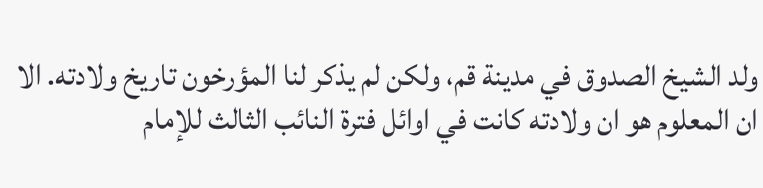ولد الشيخ الصدوق في مدينة قم، ولكن لم يذكر لنا المؤرخون تاريخ ولادته. الا ان المعلوم هو ان ولادته كانت في اوائل فترة النائب الثالث للإمام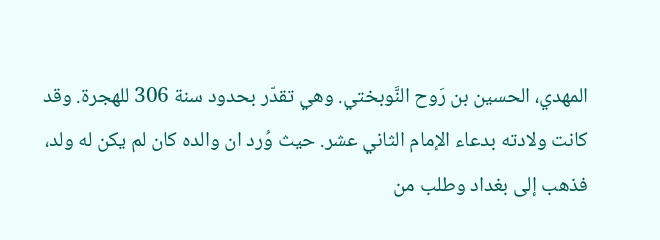المهدي، الحسين بن رَوح النَّوبختي. وهي تقدّر بحدود سنة 306 للهجرة. وقد كانت ولادته بدعاء الإمام الثاني عشر. حيث وُرد ان والده كان لم يكن له ولد، فذهب إلى بغداد وطلب من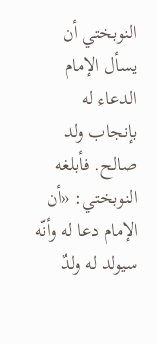النوبختي أن يسأل الإمام الدعاء له بإنجاب ولد صالح. فأبلغه النوبختي: «أن الإمام دعا له وأنّه سيولد له ولدٌ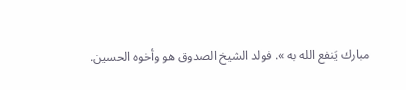مبارك يَنفع الله به ». فولد الشيخ الصدوق هو وأخوه الحسين.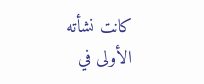كانت نشأته الأولى في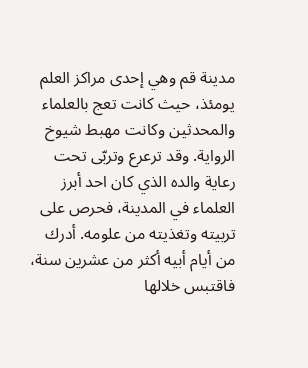مدينة قم وهي إحدى مراكز العلم يومئذ، حيث كانت تعج بالعلماء والمحدثين وكانت مهبط شيوخ الرواية. وقد ترعرع وتربّى تحت رعاية والده الذي كان احد أبرز العلماء في المدينة، فحرص على تربيته وتغذيته من علومه. أدرك من أيام أبيه أكثر من عشرين سنة، فاقتبس خلالها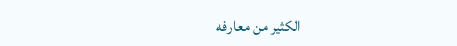الكثير من معارفه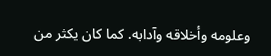وعلومه وأخلاقه وآدابه. كما كان يكثر من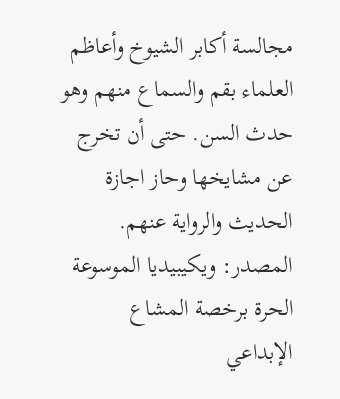مجالسة أكابر الشيوخ وأعاظم العلماء بقم والسماع منهم وهو حدث السن. حتى أن تخرج عن مشايخها وحاز اجازة الحديث والرواية عنهم.
المصدر: ويكيبيديا الموسوعة الحرة برخصة المشاع الإبداعي